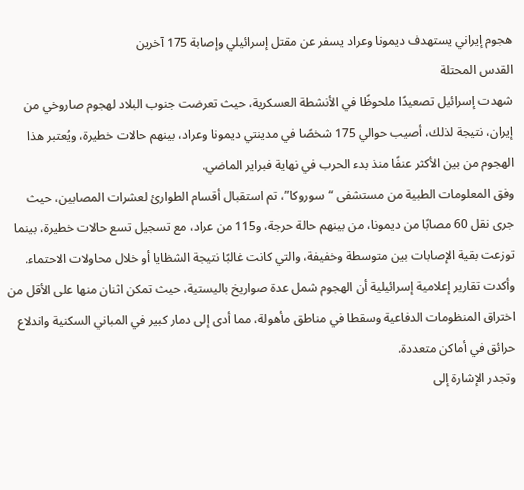هجوم إيراني يستهدف ديمونا وعراد يسفر عن مقتل إسرائيلي وإصابة 175 آخرين
القدس المحتلة
شهدت إسرائيل تصعيدًا ملحوظًا في الأنشطة العسكرية، حيث تعرضت جنوب البلاد لهجوم صاروخي من إيران، نتيجة لذلك، أصيب حوالي 175 شخصًا في مدينتي ديمونا وعراد، بينهم حالات خطيرة، ويُعتبر هذا الهجوم من بين الأكثر عنفًا منذ بدء الحرب في نهاية فبراير الماضي.
وفق المعلومات الطبية من مستشفى “سوروكا”، تم استقبال أقسام الطوارئ لعشرات المصابين، حيث جرى نقل 60 مصابًا من ديمونا، من بينهم حالة حرجة، و115 من عراد، مع تسجيل تسع حالات خطيرة، بينما توزعت بقية الإصابات بين متوسطة وخفيفة، والتي كانت غالبًا نتيجة الشظايا أو خلال محاولات الاحتماء.
وأكدت تقارير إعلامية إسرائيلية أن الهجوم شمل عدة صواريخ باليستية، حيث تمكن اثنان منها على الأقل من اختراق المنظومات الدفاعية وسقطا في مناطق مأهولة، مما أدى إلى دمار كبير في المباني السكنية واندلاع حرائق في أماكن متعددة.
وتجدر الإشارة إلى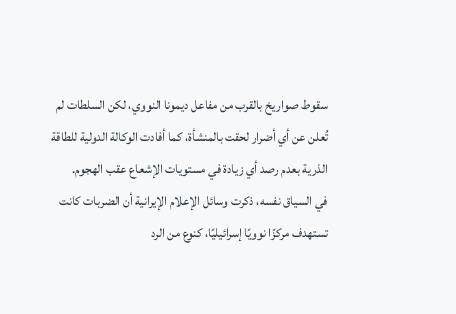سقوط صواريخ بالقرب من مفاعل ديمونا النووي، لكن السلطات لم تُعلن عن أي أضرار لحقت بالمنشأة، كما أفادت الوكالة الدولية للطاقة الذرية بعدم رصد أي زيادة في مستويات الإشعاع عقب الهجوم.
في السياق نفسه، ذكرت وسائل الإعلام الإيرانية أن الضربات كانت تستهدف مركزًا نوويًا إسرائيليًا، كنوع من الرد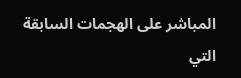المباشر على الهجمات السابقة التي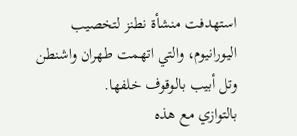استهدفت منشأة نطنز لتخصيب اليورانيوم، والتي اتهمت طهران واشنطن وتل أبيب بالوقوف خلفها.
بالتوازي مع هذه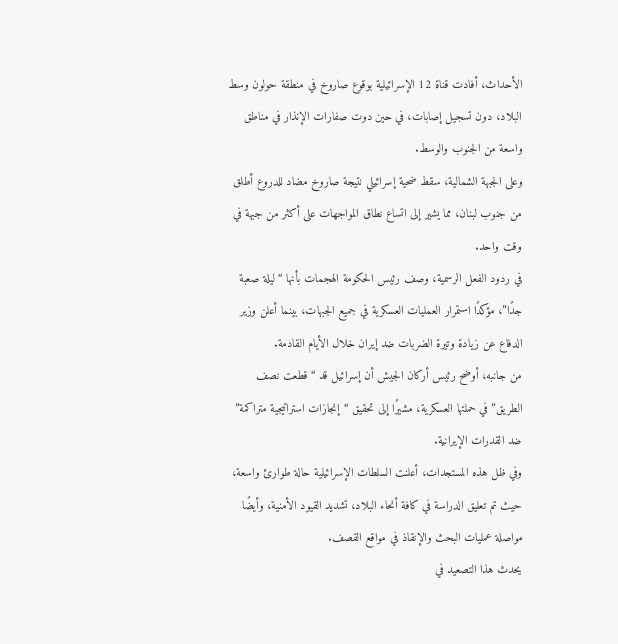الأحداث، أفادت قناة 12 الإسرائيلية بوقوع صاروخ في منطقة حولون وسط البلاد، دون تسجيل إصابات، في حين دوت صفارات الإنذار في مناطق واسعة من الجنوب والوسط.
وعلى الجبهة الشمالية، سقط ضحية إسرائيلي نتيجة صاروخ مضاد للدروع أطلق من جنوب لبنان، مما يشير إلى اتساع نطاق المواجهات على أكثر من جبهة في وقت واحد.
في ردود الفعل الرسمية، وصف رئيس الحكومة الهجمات بأنها “ليلة صعبة جدًا”، مؤكدًا استمرار العمليات العسكرية في جميع الجبهات، بينما أعلن وزير الدفاع عن زيادة وتيرة الضربات ضد إيران خلال الأيام القادمة.
من جانبه، أوضح رئيس أركان الجيش أن إسرائيل قد “قطعت نصف الطريق” في حملتها العسكرية، مشيرًا إلى تحقيق “إنجازات استراتيجية متراكمة” ضد القدرات الإيرانية.
وفي ظل هذه المستجدات، أعلنت السلطات الإسرائيلية حالة طوارئ واسعة، حيث تم تعليق الدراسة في كافة أنحاء البلاد، تشديد القيود الأمنية، وأيضًا مواصلة عمليات البحث والإنقاذ في مواقع القصف.
يحدث هذا التصعيد في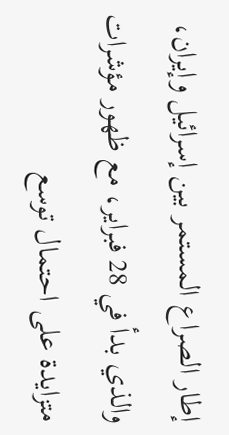إطار الصراع المستمر بين إسرائيل وإيران، والذي بدأ في 28 فبراير، مع ظهور مؤشرات متزايدة على احتمال توسع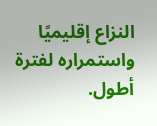النزاع إقليميًا واستمراره لفترة أطول.